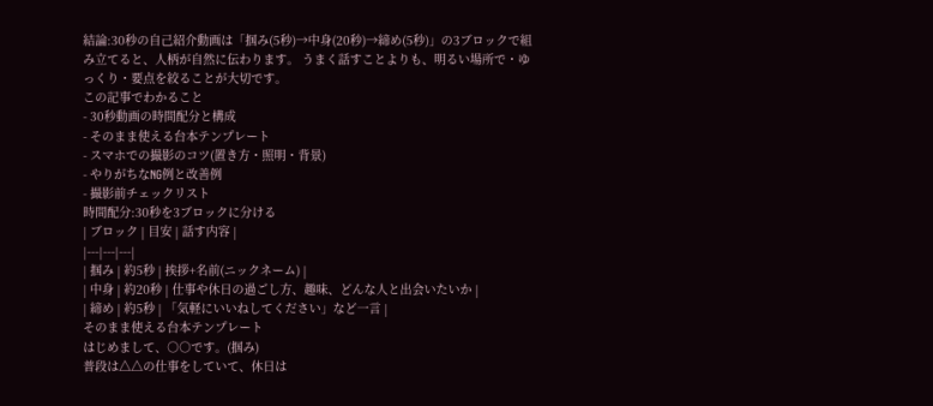結論:30秒の自己紹介動画は「掴み(5秒)→中身(20秒)→締め(5秒)」の3ブロックで組み立てると、人柄が自然に伝わります。 うまく話すことよりも、明るい場所で・ゆっくり・要点を絞ることが大切です。
この記事でわかること
- 30秒動画の時間配分と構成
- そのまま使える台本テンプレート
- スマホでの撮影のコツ(置き方・照明・背景)
- やりがちなNG例と改善例
- 撮影前チェックリスト
時間配分:30秒を3ブロックに分ける
| ブロック | 目安 | 話す内容 |
|---|---|---|
| 掴み | 約5秒 | 挨拶+名前(ニックネーム) |
| 中身 | 約20秒 | 仕事や休日の過ごし方、趣味、どんな人と出会いたいか |
| 締め | 約5秒 | 「気軽にいいねしてください」など一言 |
そのまま使える台本テンプレート
はじめまして、○○です。(掴み)
普段は△△の仕事をしていて、休日は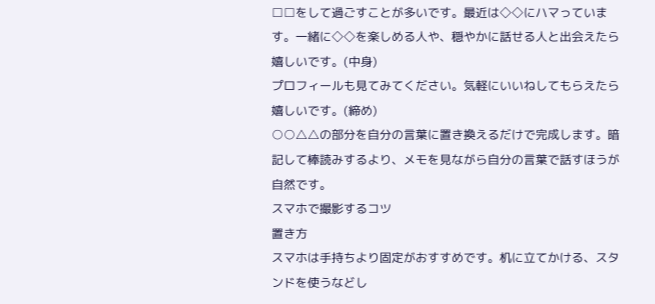□□をして過ごすことが多いです。最近は◇◇にハマっています。一緒に◇◇を楽しめる人や、穏やかに話せる人と出会えたら嬉しいです。(中身)
プロフィールも見てみてください。気軽にいいねしてもらえたら嬉しいです。(締め)
○○△△の部分を自分の言葉に置き換えるだけで完成します。暗記して棒読みするより、メモを見ながら自分の言葉で話すほうが自然です。
スマホで撮影するコツ
置き方
スマホは手持ちより固定がおすすめです。机に立てかける、スタンドを使うなどし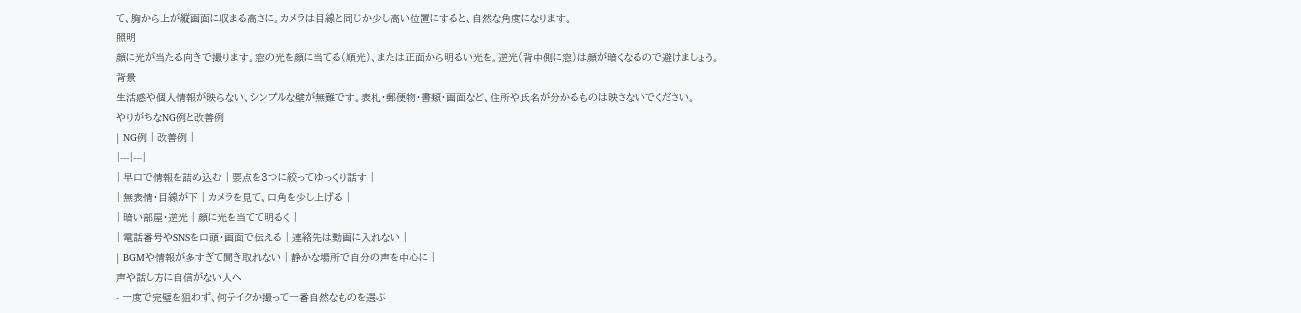て、胸から上が縦画面に収まる高さに。カメラは目線と同じか少し高い位置にすると、自然な角度になります。
照明
顔に光が当たる向きで撮ります。窓の光を顔に当てる(順光)、または正面から明るい光を。逆光(背中側に窓)は顔が暗くなるので避けましょう。
背景
生活感や個人情報が映らない、シンプルな壁が無難です。表札・郵便物・書類・画面など、住所や氏名が分かるものは映さないでください。
やりがちなNG例と改善例
| NG例 | 改善例 |
|---|---|
| 早口で情報を詰め込む | 要点を3つに絞ってゆっくり話す |
| 無表情・目線が下 | カメラを見て、口角を少し上げる |
| 暗い部屋・逆光 | 顔に光を当てて明るく |
| 電話番号やSNSを口頭・画面で伝える | 連絡先は動画に入れない |
| BGMや情報が多すぎて聞き取れない | 静かな場所で自分の声を中心に |
声や話し方に自信がない人へ
- 一度で完璧を狙わず、何テイクか撮って一番自然なものを選ぶ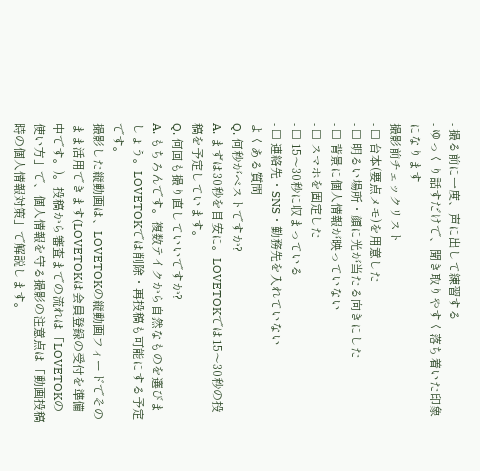- 撮る前に一度、声に出して練習する
- ゆっくり話すだけで、聞き取りやすく落ち着いた印象になります
撮影前チェックリスト
- ☐ 台本(要点メモ)を用意した
- ☐ 明るい場所・顔に光が当たる向きにした
- ☐ 背景に個人情報が映っていない
- ☐ スマホを固定した
- ☐ 15〜30秒に収まっている
- ☐ 連絡先・SNS・勤務先を入れていない
よくある質問
Q. 何秒がベストですか?
A. まずは30秒を目安に。LOVETOKでは15〜30秒の投稿を予定しています。
Q. 何回も撮り直していいですか?
A. もちろんです。複数テイクから自然なものを選びましょう。LOVETOKでは削除・再投稿も可能にする予定です。
撮影した縦動画は、LOVETOKの縦動画フィードでそのまま活用できます(LOVETOKは会員登録の受付を準備中です。)。投稿から審査までの流れは「LOVETOKの使い方」で、個人情報を守る撮影の注意点は「動画投稿時の個人情報対策」で解説します。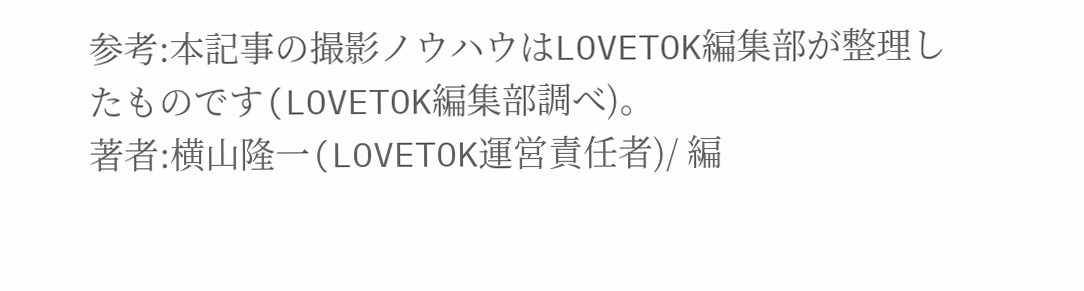参考:本記事の撮影ノウハウはLOVETOK編集部が整理したものです(LOVETOK編集部調べ)。
著者:横山隆一(LOVETOK運営責任者)/ 編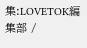集:LOVETOK編集部 /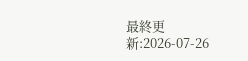最終更新:2026-07-26